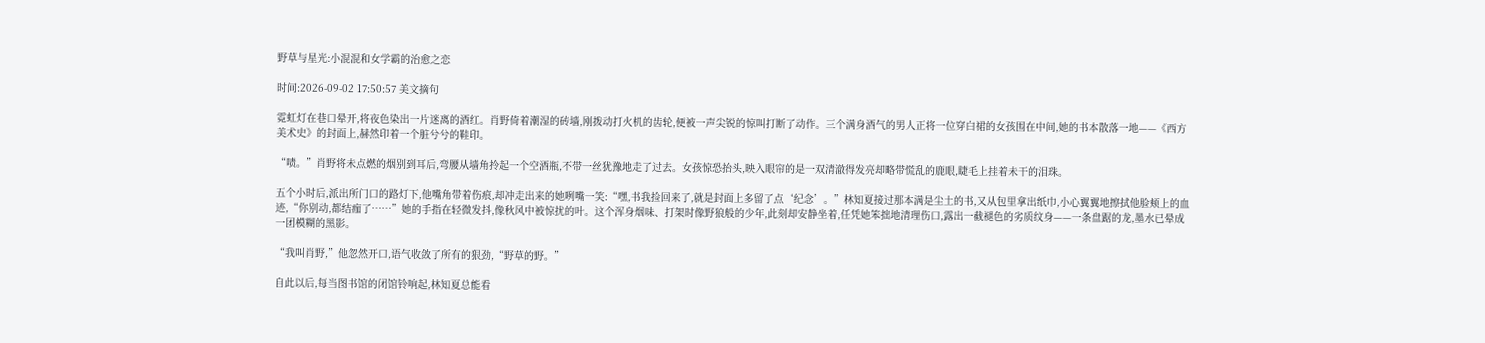野草与星光:小混混和女学霸的治愈之恋

时间:2026-09-02 17:50:57 美文摘句

霓虹灯在巷口晕开,将夜色染出一片迷离的酒红。肖野倚着潮湿的砖墙,刚拨动打火机的齿轮,便被一声尖锐的惊叫打断了动作。三个满身酒气的男人正将一位穿白裙的女孩围在中间,她的书本散落一地——《西方美术史》的封面上,赫然印着一个脏兮兮的鞋印。

“啧。”肖野将未点燃的烟别到耳后,弯腰从墙角拎起一个空酒瓶,不带一丝犹豫地走了过去。女孩惊恐抬头,映入眼帘的是一双清澈得发亮却略带慌乱的鹿眼,睫毛上挂着未干的泪珠。

五个小时后,派出所门口的路灯下,他嘴角带着伤痕,却冲走出来的她咧嘴一笑:“嘿,书我捡回来了,就是封面上多留了点‘纪念’。”林知夏接过那本满是尘土的书,又从包里拿出纸巾,小心翼翼地擦拭他脸颊上的血迹,“你别动,都结痂了……”她的手指在轻微发抖,像秋风中被惊扰的叶。这个浑身烟味、打架时像野狼般的少年,此刻却安静坐着,任凭她笨拙地清理伤口,露出一截褪色的劣质纹身——一条盘踞的龙,墨水已晕成一团模糊的黑影。

“我叫肖野,”他忽然开口,语气收敛了所有的狠劲,“野草的野。”

自此以后,每当图书馆的闭馆铃响起,林知夏总能看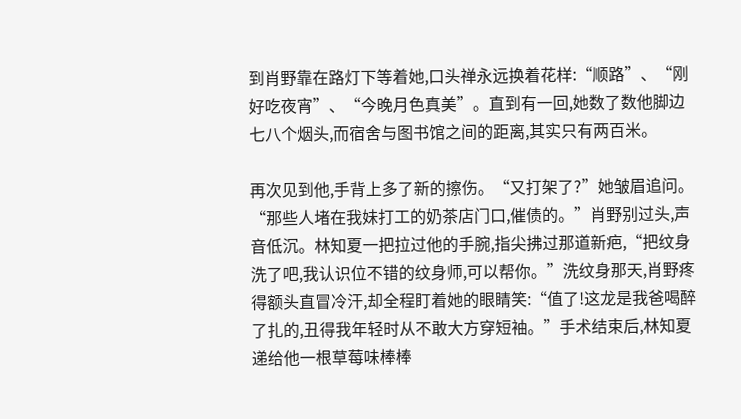到肖野靠在路灯下等着她,口头禅永远换着花样:“顺路”、“刚好吃夜宵”、“今晚月色真美”。直到有一回,她数了数他脚边七八个烟头,而宿舍与图书馆之间的距离,其实只有两百米。

再次见到他,手背上多了新的擦伤。“又打架了?”她皱眉追问。“那些人堵在我妹打工的奶茶店门口,催债的。”肖野别过头,声音低沉。林知夏一把拉过他的手腕,指尖拂过那道新疤,“把纹身洗了吧,我认识位不错的纹身师,可以帮你。”洗纹身那天,肖野疼得额头直冒冷汗,却全程盯着她的眼睛笑:“值了!这龙是我爸喝醉了扎的,丑得我年轻时从不敢大方穿短袖。”手术结束后,林知夏递给他一根草莓味棒棒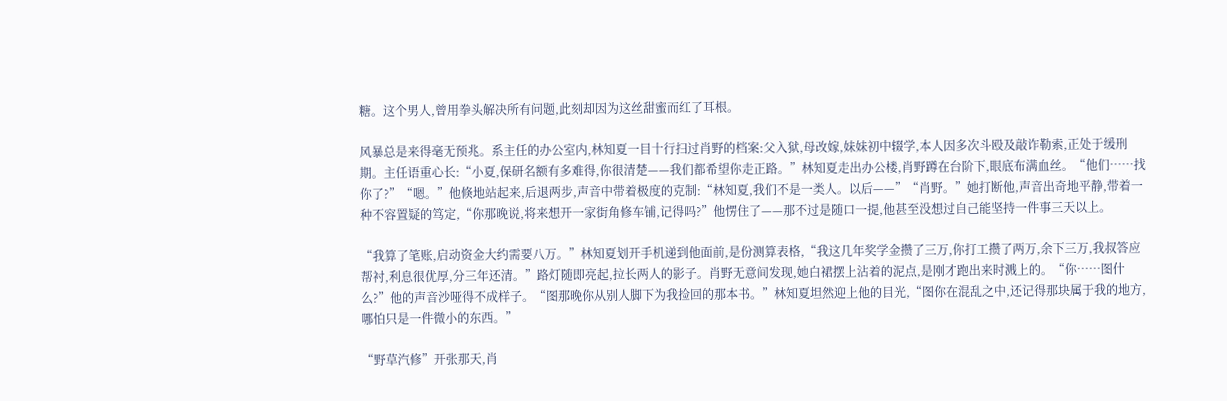糖。这个男人,曾用拳头解决所有问题,此刻却因为这丝甜蜜而红了耳根。

风暴总是来得毫无预兆。系主任的办公室内,林知夏一目十行扫过肖野的档案:父入狱,母改嫁,妹妹初中辍学,本人因多次斗殴及敲诈勒索,正处于缓刑期。主任语重心长:“小夏,保研名额有多难得,你很清楚——我们都希望你走正路。”林知夏走出办公楼,肖野蹲在台阶下,眼底布满血丝。“他们……找你了?”“嗯。”他倏地站起来,后退两步,声音中带着极度的克制:“林知夏,我们不是一类人。以后——”“肖野。”她打断他,声音出奇地平静,带着一种不容置疑的笃定,“你那晚说,将来想开一家街角修车铺,记得吗?”他愣住了——那不过是随口一提,他甚至没想过自己能坚持一件事三天以上。

“我算了笔账,启动资金大约需要八万。”林知夏划开手机递到他面前,是份测算表格,“我这几年奖学金攒了三万,你打工攒了两万,余下三万,我叔答应帮衬,利息很优厚,分三年还清。”路灯随即亮起,拉长两人的影子。肖野无意间发现,她白裙摆上沾着的泥点,是刚才跑出来时溅上的。“你……图什么?”他的声音沙哑得不成样子。“图那晚你从别人脚下为我捡回的那本书。”林知夏坦然迎上他的目光,“图你在混乱之中,还记得那块属于我的地方,哪怕只是一件微小的东西。”

“野草汽修”开张那天,肖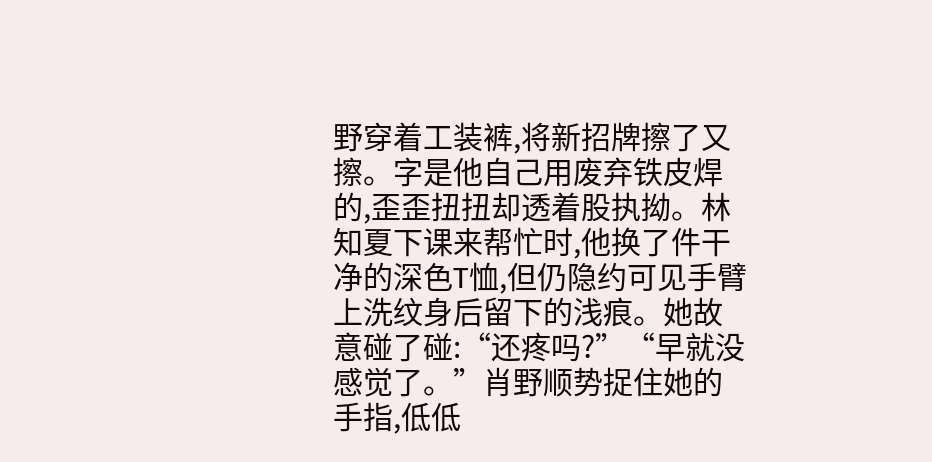野穿着工装裤,将新招牌擦了又擦。字是他自己用废弃铁皮焊的,歪歪扭扭却透着股执拗。林知夏下课来帮忙时,他换了件干净的深色T恤,但仍隐约可见手臂上洗纹身后留下的浅痕。她故意碰了碰:“还疼吗?”“早就没感觉了。”肖野顺势捉住她的手指,低低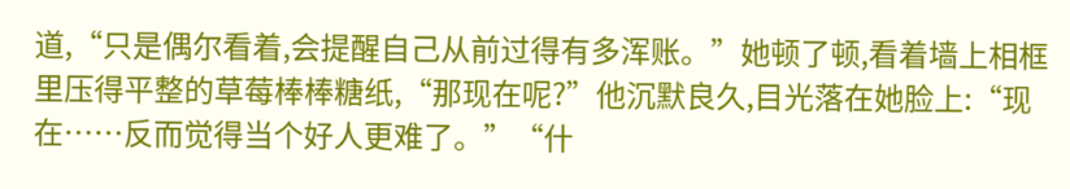道,“只是偶尔看着,会提醒自己从前过得有多浑账。”她顿了顿,看着墙上相框里压得平整的草莓棒棒糖纸,“那现在呢?”他沉默良久,目光落在她脸上:“现在……反而觉得当个好人更难了。”“什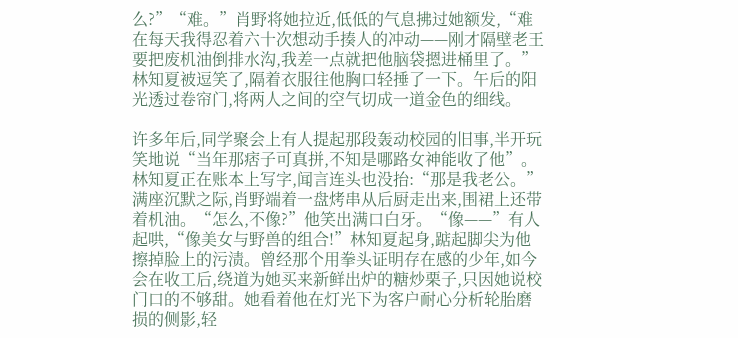么?”“难。”肖野将她拉近,低低的气息拂过她额发,“难在每天我得忍着六十次想动手揍人的冲动——刚才隔壁老王要把废机油倒排水沟,我差一点就把他脑袋摁进桶里了。”林知夏被逗笑了,隔着衣服往他胸口轻捶了一下。午后的阳光透过卷帘门,将两人之间的空气切成一道金色的细线。

许多年后,同学聚会上有人提起那段轰动校园的旧事,半开玩笑地说“当年那痞子可真拼,不知是哪路女神能收了他”。林知夏正在账本上写字,闻言连头也没抬:“那是我老公。”满座沉默之际,肖野端着一盘烤串从后厨走出来,围裙上还带着机油。“怎么,不像?”他笑出满口白牙。“像——”有人起哄,“像美女与野兽的组合!”林知夏起身,踮起脚尖为他擦掉脸上的污渍。曾经那个用拳头证明存在感的少年,如今会在收工后,绕道为她买来新鲜出炉的糖炒栗子,只因她说校门口的不够甜。她看着他在灯光下为客户耐心分析轮胎磨损的侧影,轻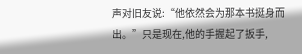声对旧友说:“他依然会为那本书挺身而出。”只是现在,他的手握起了扳手,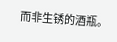而非生锈的酒瓶。